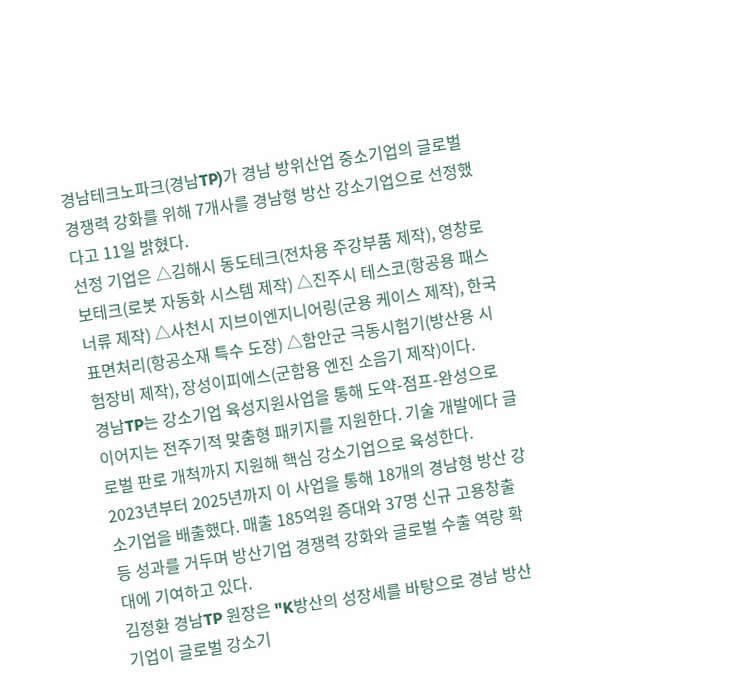경남테크노파크(경남TP)가 경남 방위산업 중소기업의 글로벌 경쟁력 강화를 위해 7개사를 경남형 방산 강소기업으로 선정했다고 11일 밝혔다.
선정 기업은 △김해시 동도테크(전차용 주강부품 제작), 영창로보테크(로봇 자동화 시스템 제작) △진주시 테스코(항공용 패스너류 제작) △사천시 지브이엔지니어링(군용 케이스 제작), 한국표면처리(항공소재 특수 도장) △함안군 극동시험기(방산용 시험장비 제작), 장성이피에스(군함용 엔진 소음기 제작)이다.
경남TP는 강소기업 육성지원사업을 통해 도약-점프-완성으로 이어지는 전주기적 맞춤형 패키지를 지원한다. 기술 개발에다 글로벌 판로 개척까지 지원해 핵심 강소기업으로 육성한다.
2023년부터 2025년까지 이 사업을 통해 18개의 경남형 방산 강소기업을 배출했다. 매출 185억원 증대와 37명 신규 고용창출 등 성과를 거두며 방산기업 경쟁력 강화와 글로벌 수출 역량 확대에 기여하고 있다.
김정환 경남TP 원장은 "K방산의 성장세를 바탕으로 경남 방산기업이 글로벌 강소기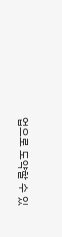업으로 도약할 수 있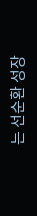는 선순환 성장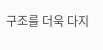구조를 더욱 다지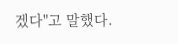겠다"고 말했다.